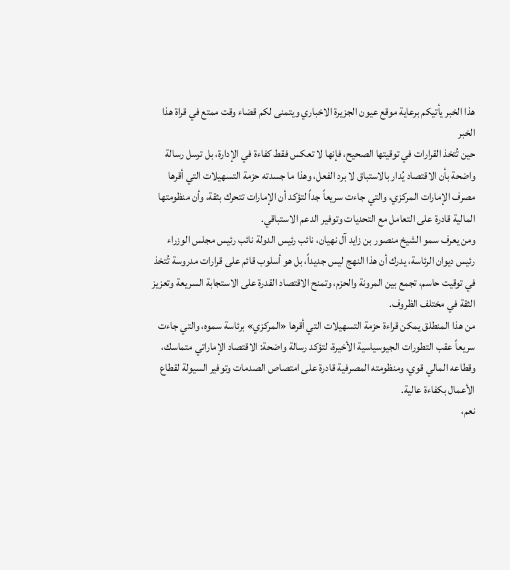هذا الخبر يأتيكم برعاية موقع عيون الجزيرة الاخباري ويتمنى لكم قضاء وقت ممتع في قراة هذا الخبر
حين تُتخذ القرارات في توقيتها الصحيح، فإنها لا تعكس فقط كفاءة في الإدارة، بل ترسل رسالة واضحة بأن الاقتصاد يُدار بالاستباق لا برد الفعل، وهذا ما جسدته حزمة التسهيلات التي أقرها مصرف الإمارات المركزي، والتي جاءت سريعاً جداً لتؤكد أن الإمارات تتحرك بثقة، وأن منظومتها المالية قادرة على التعامل مع التحديات وتوفير الدعم الاستباقي.
ومن يعرف سمو الشيخ منصور بن زايد آل نهيان، نائب رئيس الدولة نائب رئيس مجلس الوزراء رئيس ديوان الرئاسة، يدرك أن هذا النهج ليس جديداً، بل هو أسلوب قائم على قرارات مدروسة تُتخذ في توقيت حاسم، تجمع بين المرونة والحزم، وتمنح الاقتصاد القدرة على الاستجابة السريعة وتعزيز الثقة في مختلف الظروف.
من هذا المنطلق يمكن قراءة حزمة التسهيلات التي أقرها «المركزي» برئاسة سموه، والتي جاءت سريعاً عقب التطورات الجيوسياسية الأخيرة، لتؤكد رسالة واضحة: الاقتصاد الإماراتي متماسك، وقطاعه المالي قوي، ومنظومته المصرفية قادرة على امتصاص الصدمات وتوفير السيولة لقطاع الأعمال بكفاءة عالية.
نعم،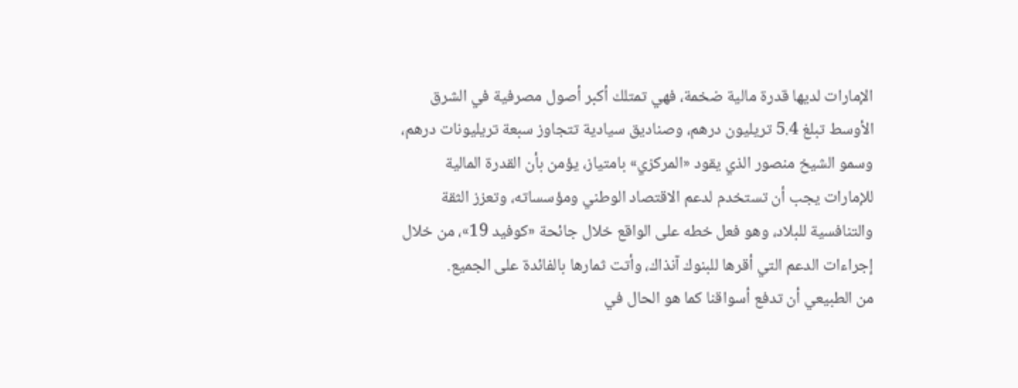الإمارات لديها قدرة مالية ضخمة، فهي تمتلك أكبر أصول مصرفية في الشرق الأوسط تبلغ 5.4 تريليون درهم، وصناديق سيادية تتجاوز سبعة تريليونات درهم، وسمو الشيخ منصور الذي يقود «المركزي» بامتياز، يؤمن بأن القدرة المالية للإمارات يجب أن تستخدم لدعم الاقتصاد الوطني ومؤسساته، وتعزز الثقة والتنافسية للبلاد، وهو فعل خطه على الواقع خلال جائحة «كوفيد 19»، من خلال إجراءات الدعم التي أقرها للبنوك آنذاك، وأتت ثمارها بالفائدة على الجميع.
من الطبيعي أن تدفع أسواقنا كما هو الحال في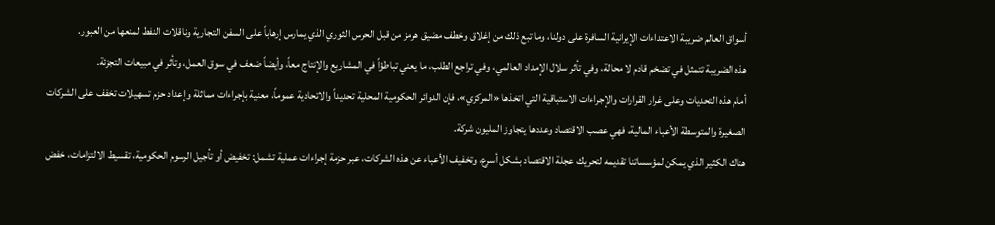أسواق العالم ضريبة الاعتداءات الإيرانية السافرة على دولنا، وما تبع ذلك من إغلاق وخطف مضيق هرمز من قبل الحرس الثوري الذي يمارس إرهاباً على السفن التجارية وناقلات النفط لمنعها من العبور.
هذه الضريبة تتمثل في تضخم قادم لا محالة، وفي تأثر سلال الإمداد العالمي، وفي تراجع الطلب، ما يعني تباطؤاً في المشاريع والإنتاج معاً، وأيضاً ضعف في سوق العمل، وتأثر في مبيعات التجزئة.
أمام هذه التحديات وعلى غرار القرارات والإجراءات الاستباقية التي اتخذها «المركزي»، فإن الدوائر الحكومية المحلية تحديداً والاتحادية عموماً، معنية بإجراءات مماثلة وإعداد حزم تسهيلات تخفف على الشركات الصغيرة والمتوسطة الأعباء المالية، فهي عصب الاقتصاد وعددها يتجاوز المليون شركة.
هناك الكثير الذي يمكن لمؤسساتنا تقديمه لتحريك عجلة الاقتصاد بشكل أسرع، وتخفيف الأعباء عن هذه الشركات، عبر حزمة إجراءات عملية تشمل: تخفيض أو تأجيل الرسوم الحكومية، تقسيط الالتزامات، خفض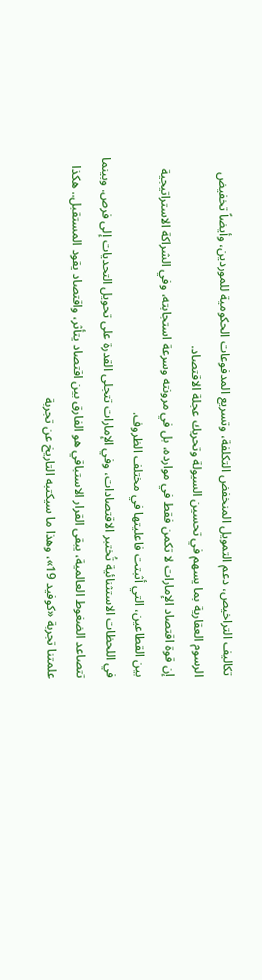تكاليف التراخيص، دعم التمويل المنخفض التكلفة، وتسريع المدفوعات الحكومية للموردين، وأيضاً تخفيض الرسوم العقارية بما يسهم في تحسين السيولة وتحريك عجلة الاقتصاد.
إن قوة اقتصاد الإمارات لا تكمن فقط في موارده، بل في مرونته وسرعة استجابته، وفي الشراكة الاستراتيجية بين القطاعين، التي أثبتت فاعليتها في مختلف الظروف.
في اللحظات الاستثنائية تُختبر الاقتصادات، وفي الإمارات تتجلى القدرة على تحويل التحديات إلى فرص. وبينما تتصاعد الضغوط العالمية، يبقى القرار الاستباقي هو الفارق بين اقتصاد يتأثر، واقتصاد يقود المستقبل.. هكذا علمتنا تجربة «كوفيد 19»، وهذا ما سيكتبه التاريخ عن تجربة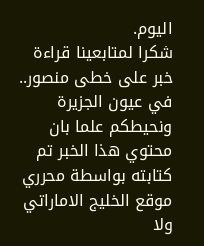اليوم.
شكرا لمتابعينا قراءة خبر على خطى منصور.. في عيون الجزيرة ونحيطكم علما بان محتوي هذا الخبر تم كتابته بواسطة محرري موقع الخليج الاماراتي ولا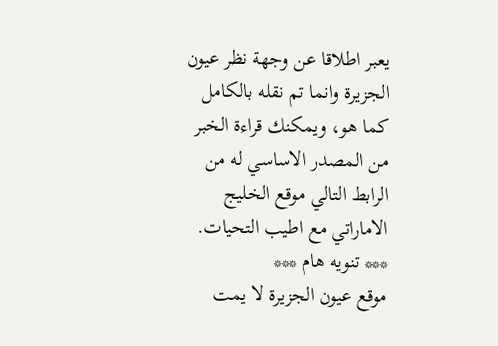يعبر اطلاقا عن وجهة نظر عيون الجزيرة وانما تم نقله بالكامل كما هو، ويمكنك قراءة الخبر من المصدر الاساسي له من الرابط التالي موقع الخليج الاماراتي مع اطيب التحيات.
*** تنويه هام ***
موقع عيون الجزيرة لا يمت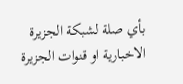بأي صلة لشبكة الجزيرة الاخبارية او قنوات الجزيرة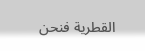القطرية فنحن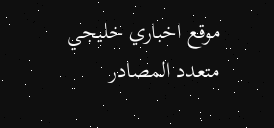موقع اخباري خليجي متعدد المصادر